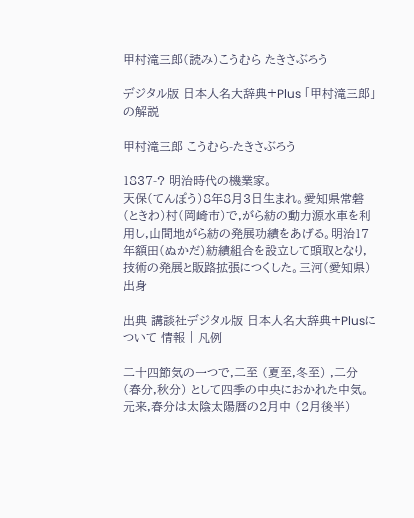甲村滝三郎(読み)こうむら たきさぶろう

デジタル版 日本人名大辞典+Plus 「甲村滝三郎」の解説

甲村滝三郎 こうむら-たきさぶろう

1837-? 明治時代の機業家。
天保(てんぽう)8年8月3日生まれ。愛知県常磐(ときわ)村(岡崎市)で,がら紡の動力源水車を利用し,山間地がら紡の発展功績をあげる。明治17年額田(ぬかだ)紡績組合を設立して頭取となり,技術の発展と販路拡張につくした。三河(愛知県)出身

出典 講談社デジタル版 日本人名大辞典+Plusについて 情報 | 凡例

二十四節気の一つで,二至 (夏至,冬至) ,二分 (春分,秋分) として四季の中央におかれた中気。元来,春分は太陰太陽暦の2月中 (2月後半)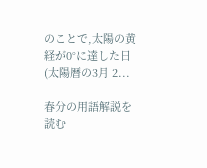のことで,太陽の黄経が0°に達した日 (太陽暦の3月 2...

春分の用語解説を読む